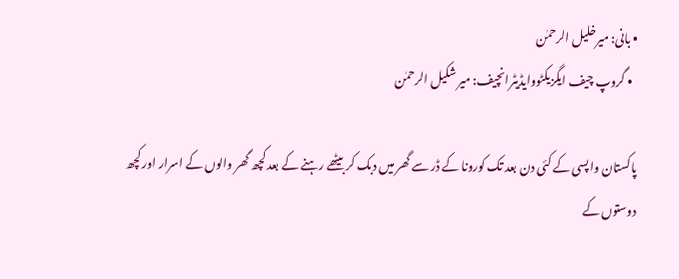• بانی: میرخلیل الرحمٰن
  • گروپ چیف ایگزیکٹووایڈیٹرانچیف: میر شکیل الرحمٰن

پاکستان واپسی کے کئی دن بعد تک کورونا کے ڈر سے گھر میں دبک کر بیٹھے رہنے کے بعد کچھ گھر والوں کے اسرار اور کچھ دوستوں کے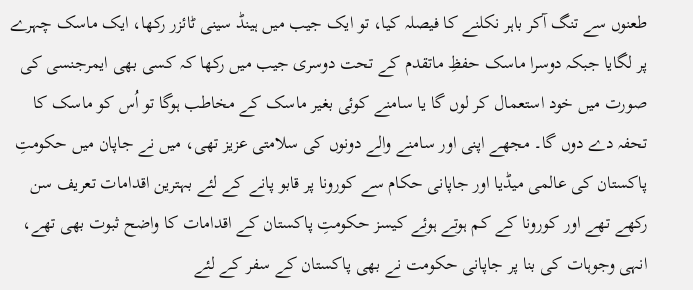طعنوں سے تنگ آکر باہر نکلنے کا فیصلہ کیا، تو ایک جیب میں ہینڈ سینی ٹائزر رکھا، ایک ماسک چہرے پر لگایا جبکہ دوسرا ماسک حفظِ ماتقدم کے تحت دوسری جیب میں رکھا کہ کسی بھی ایمرجنسی کی صورت میں خود استعمال کر لوں گا یا سامنے کوئی بغیر ماسک کے مخاطب ہوگا تو اُس کو ماسک کا تحفہ دے دوں گا۔ مجھے اپنی اور سامنے والے دونوں کی سلامتی عزیز تھی، میں نے جاپان میں حکومتِ پاکستان کی عالمی میڈیا اور جاپانی حکام سے کورونا پر قابو پانے کے لئے بہترین اقدامات تعریف سن رکھے تھے اور کورونا کے کم ہوتے ہوئے کیسز حکومتِ پاکستان کے اقدامات کا واضح ثبوت بھی تھے، انہی وجوہات کی بنا پر جاپانی حکومت نے بھی پاکستان کے سفر کے لئے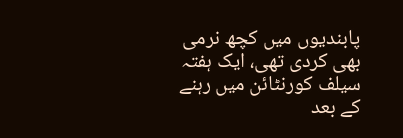پابندیوں میں کچھ نرمی بھی کردی تھی، ایک ہفتہ سیلف کورنٹائن میں رہنے کے بعد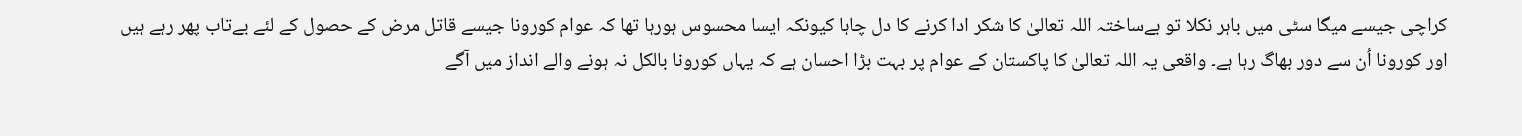کراچی جیسے میگا سٹی میں باہر نکلا تو بےساختہ اللہ تعالیٰ کا شکر ادا کرنے کا دل چاہا کیونکہ ایسا محسوس ہورہا تھا کہ عوام کورونا جیسے قاتل مرض کے حصول کے لئے بےتاب پھر رہے ہیں اور کورونا اُن سے دور بھاگ رہا ہے۔ واقعی یہ اللہ تعالیٰ کا پاکستان کے عوام پر بہت بڑا احسان ہے کہ یہاں کورونا بالکل نہ ہونے والے انداز میں آگے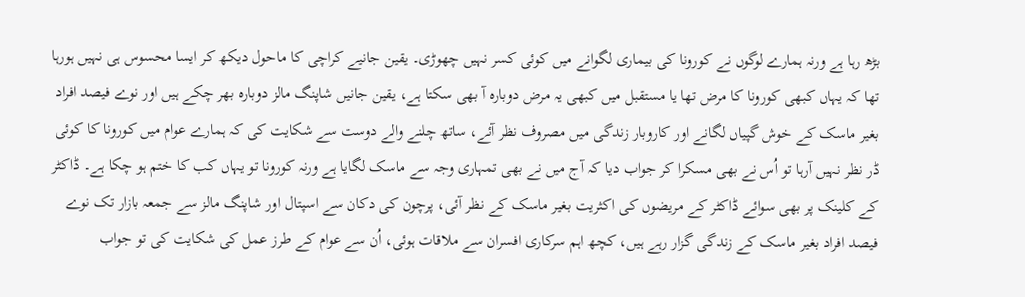بڑھ رہا ہے ورنہ ہمارے لوگوں نے کورونا کی بیماری لگوانے میں کوئی کسر نہیں چھوڑی۔ یقین جانیے کراچی کا ماحول دیکھ کر ایسا محسوس ہی نہیں ہورہا تھا کہ یہاں کبھی کورونا کا مرض تھا یا مستقبل میں کبھی یہ مرض دوبارہ آ بھی سکتا ہے، یقین جانیں شاپنگ مالز دوبارہ بھر چکے ہیں اور نوے فیصد افراد بغیر ماسک کے خوش گپیاں لگانے اور کاروبار زندگی میں مصروف نظر آئے، ساتھ چلنے والے دوست سے شکایت کی کہ ہمارے عوام میں کورونا کا کوئی ڈر نظر نہیں آرہا تو اُس نے بھی مسکرا کر جواب دیا کہ آج میں نے بھی تمہاری وجہ سے ماسک لگایا ہے ورنہ کورونا تو یہاں کب کا ختم ہو چکا ہے۔ ڈاکٹر کے کلینک پر بھی سوائے ڈاکٹر کے مریضوں کی اکثریت بغیر ماسک کے نظر آئی، پرچون کی دکان سے اسپتال اور شاپنگ مالز سے جمعہ بازار تک نوے فیصد افراد بغیر ماسک کے زندگی گزار رہے ہیں، کچھ اہم سرکاری افسران سے ملاقات ہوئی، اُن سے عوام کے طرز عمل کی شکایت کی تو جواب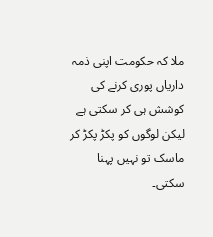ملا کہ حکومت اپنی ذمہ داریاں پوری کرنے کی کوشش ہی کر سکتی ہے لیکن لوگوں کو پکڑ پکڑ کر ماسک تو نہیں پہنا سکتی۔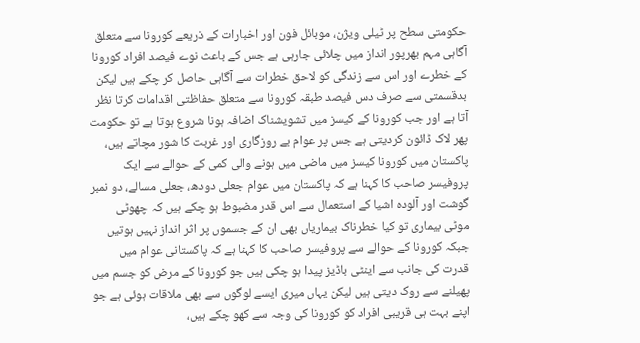حکومتی سطح پر ٹیلی ویژن، موبائل فون اور اخبارات کے ذریعے کورونا سے متعلق آگاہی مہم بھرپور انداز میں چلائی جارہی ہے جس کے باعث نوے فیصد افراد کورونا کے خطرے اور اس سے زندگی کو لاحق خطرات سے آگاہی حاصل کر چکے ہیں لیکن بدقسمتی سے صرف دس فیصد طبقہ کورونا سے متعلق حفاظتی اقدامات کرتا نظر آتا ہے اور جب کورونا کے کیسز میں تشویشناک اضافہ ہونا شروع ہوتا ہے تو حکومت پھر لاک ڈائون کردیتی ہے جس پر عوام بے روزگاری اور غربت کا شور مچاتے ہیں، پاکستان میں کورونا کیسز میں ماضی میں ہونے والی کمی کے حوالے سے ایک پروفیسر صاحب کا کہنا ہے کہ پاکستان میں عوام جعلی دودھ، جعلی مسالے، دو نمبر گوشت اور آلودہ اشیا کے استعمال سے اس قدر مضبوط ہو چکے ہیں کہ چھوٹی موٹی بیماری تو کیا خطرناک بیماریاں بھی ان کے جسموں پر اثر انداز نہیں ہوتیں جبکہ کورونا کے حوالے سے پروفیسر صاحب کا کہنا ہے کہ پاکستانی عوام میں قدرت کی جانب سے اینٹی باڈیز پیدا ہو چکی ہیں جو کورونا کے مرض کو جسم میں پھیلنے سے روک دیتی ہیں لیکن یہاں میری ایسے لوگوں سے بھی ملاقات ہوئی ہے جو اپنے بہت ہی قریبی افراد کو کورونا کی وجہ سے کھو چکے ہیں،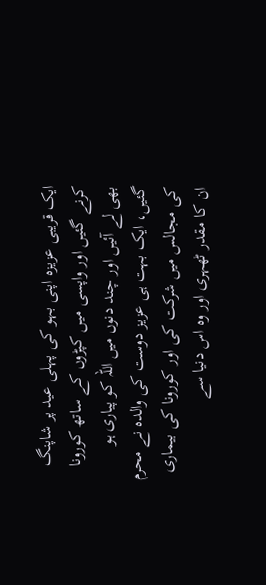ایک قریبی عزیزہ اپنی بہو کی پہلی عید پر شاپنگ کرنے گئیں اور واپسی میں کپڑوں کے ساتھ کورونا بھی لے آئیں اور چند دنوں میں اللہ کو پیاری ہو گئیں، ایک بہت ہی عزیز دوست کی والدہ نے محرم کی مجالس میں شرکت کی اور کورونا کی بیماری ان کا مقدر ٹھہری اور وہ اس دنیا سے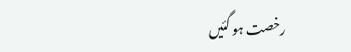رخصت ہو گئیں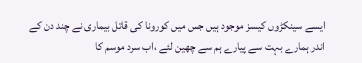ایسے سینکڑوں کیسز موجود ہیں جس میں کورونا کی قاتل بیماری نے چند دن کے اندر ہمارے بہت سے پیارے ہم سے چھین لئے ،اب سرد موسم کا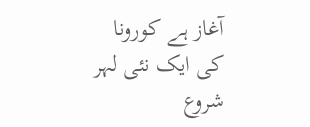آغاز ہے کورونا کی ایک نئی لہر شروع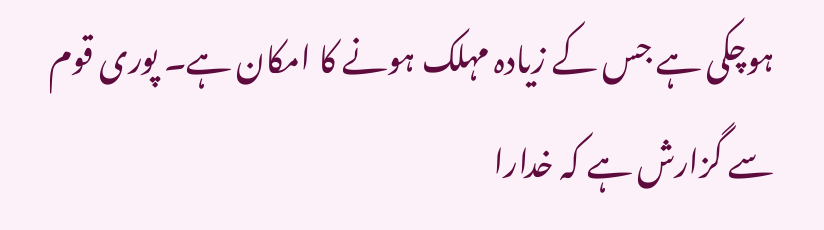ہوچکی ہے جس کے زیادہ مہلک ہونے کا امکان ہے۔ پوری قوم سے گزارش ہے کہ خدارا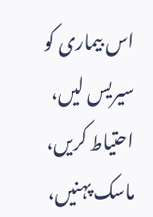اس بیماری کو سیریس لیں، احتیاط کریں، ماسک پہنیں،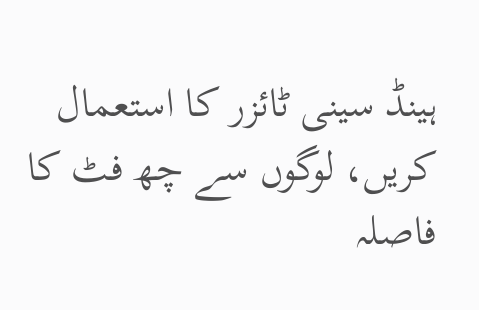ہینڈ سینی ٹائزر کا استعمال کریں، لوگوں سے چھ فٹ کا فاصلہ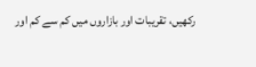رکھیں، تقریبات اور بازاروں میں کم سے کم اور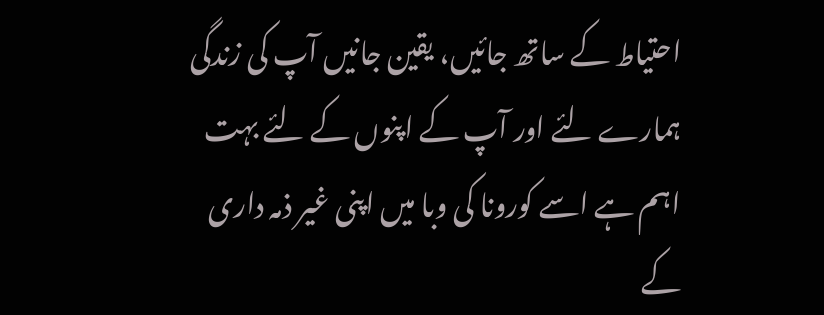احتیاط کے ساتھ جائیں، یقین جانیں آپ کی زندگی ہمارے لئے اور آپ کے اپنوں کے لئے بہت اہم ہے اسے کورونا کی وبا میں اپنی غیر ذمہ داری کے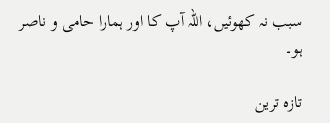سبب نہ کھوئیں، اللہ آپ کا اور ہمارا حامی و ناصر ہو۔

تازہ ترین